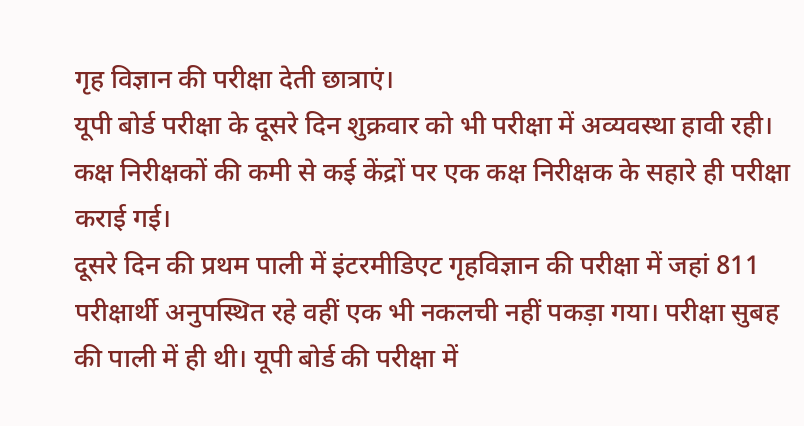गृह विज्ञान की परीक्षा देती छात्राएं।
यूपी बोर्ड परीक्षा के दूसरे दिन शुक्रवार को भी परीक्षा में अव्यवस्था हावी रही। कक्ष निरीक्षकों की कमी से कई केंद्रों पर एक कक्ष निरीक्षक के सहारे ही परीक्षा कराई गई।
दूसरे दिन की प्रथम पाली में इंटरमीडिएट गृहविज्ञान की परीक्षा में जहां 811 परीक्षार्थी अनुपस्थित रहे वहीं एक भी नकलची नहीं पकड़ा गया। परीक्षा सुबह की पाली में ही थी। यूपी बोर्ड की परीक्षा में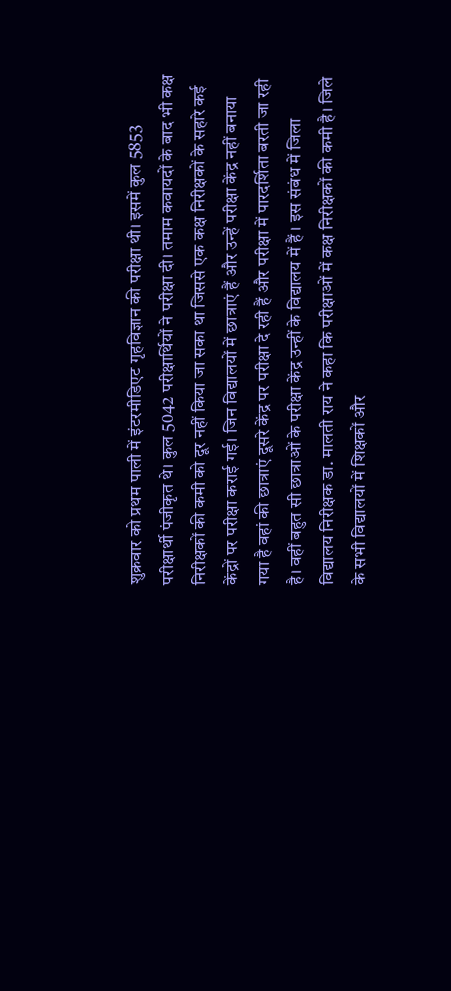शुक्रवार को प्रथम पाली में इंटरमीडिएट गृहविज्ञान की परीक्षा थी। इसमें कुल 5853 परीक्षार्थी पंजीकृत थे। कुल 5042 परीक्षार्थियों ने परीक्षा दी। तमाम कवायदों के बाद भी कक्ष निरीक्षकों की कमी को दूर नहीं किया जा सका था जिससे एक कक्ष निरीक्षकों के सहारे कई केंद्रों पर परीक्षा कराई गई। जिन विद्यालयों में छात्राएं हैं और उन्हें परीक्षा केंद्र नहीं बनाया गया है वहां की छात्राएं दूसरे केंद्र पर परीक्षा दे रही हैं और परीक्षा में पारदर्शिता बरती जा रही है। वहीं बहुत सी छात्राओं के परीक्षा केंद्र उन्हीं के विद्यालय में हैं । इस संबंध में जिला विद्यालय निरीक्षक डा. मालती राय ने कहा कि परीक्षाओं में कक्ष निरीक्षकों की कमी है। जिले के सभी विद्यालयों में शिक्षकों और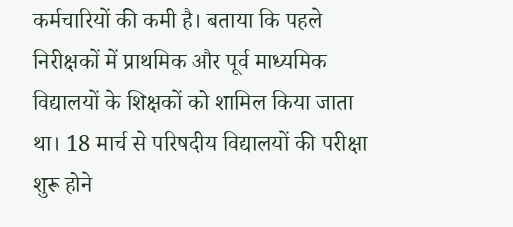कर्मचारियों की कमी है। बताया कि पहले निरीक्षकों में प्राथमिक और पूर्व माध्यमिक विद्यालयों के शिक्षकों को शामिल किया जाता था। 18 मार्च से परिषदीय विद्यालयों की परीक्षा शुरू होने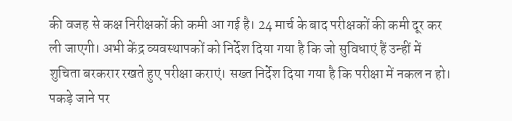की वजह से कक्ष निरीक्षकों की कमी आ गई है। 24 मार्च के बाद परीक्षकों की कमी दूर कर ली जाएगी। अभी केंद्र व्यवस्थापकों को निर्देश दिया गया है कि जो सुविधाएं हैं उन्हीं में शुचिता बरकरार रखते हुए परीक्षा कराएं। सख्त निर्देश दिया गया है कि परीक्षा में नकल न हो। पकड़े जाने पर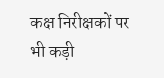कक्ष निरीक्षकों पर भी कड़ी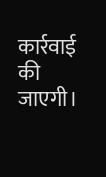कार्रवाई की जाएगी।